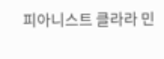피아니스트 클라라 민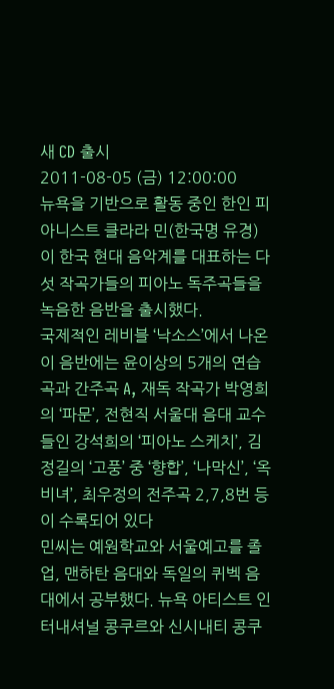새 CD 출시
2011-08-05 (금) 12:00:00
뉴욕을 기반으로 활동 중인 한인 피아니스트 클라라 민(한국명 유경)이 한국 현대 음악계를 대표하는 다섯 작곡가들의 피아노 독주곡들을 녹음한 음반을 출시했다.
국제적인 레비블 ‘낙소스’에서 나온 이 음반에는 윤이상의 5개의 연습곡과 간주곡 A, 재독 작곡가 박영희의 ‘파문’, 전현직 서울대 음대 교수들인 강석희의 ‘피아노 스케치’, 김정길의 ‘고풍’ 중 ‘향합’, ‘나막신’, ‘옥비녀’, 최우정의 전주곡 2,7,8번 등이 수록되어 있다
민씨는 예원학교와 서울예고를 졸업, 맨하탄 음대와 독일의 퀴벡 음대에서 공부했다. 뉴욕 아티스트 인터내셔널 콩쿠르와 신시내티 콩쿠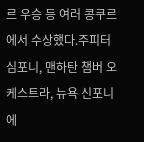르 우승 등 여러 콩쿠르에서 수상했다.주피터 심포니, 맨하탄 챔버 오케스트라, 뉴욕 신포니에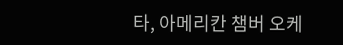타, 아메리칸 챔버 오케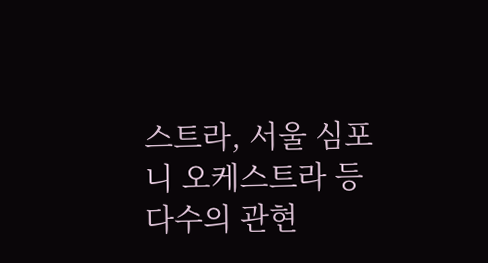스트라, 서울 심포니 오케스트라 등 다수의 관현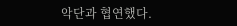악단과 협연했다.